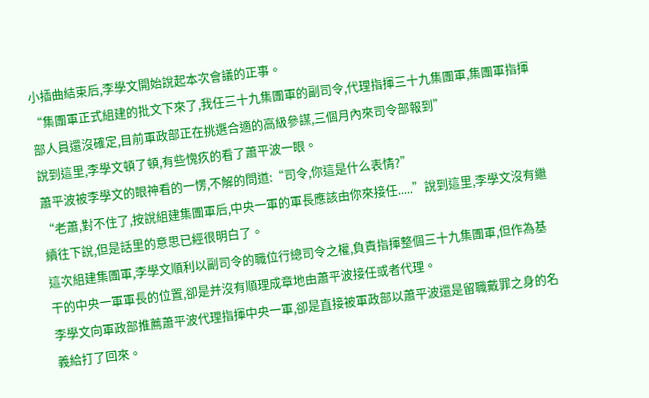小插曲結束后,李學文開始說起本次會議的正事。
“集團軍正式組建的批文下來了,我任三十九集團軍的副司令,代理指揮三十九集團軍,集團軍指揮部人員還沒確定,目前軍政部正在挑選合適的高級參謀,三個月內來司令部報到”
說到這里,李學文頓了頓,有些愧疚的看了蕭平波一眼。
蕭平波被李學文的眼神看的一愣,不解的問道:“司令,你這是什么表情?”
“老蕭,對不住了,按說組建集團軍后,中央一軍的軍長應該由你來接任.....”說到這里,李學文沒有繼續往下說,但是話里的意思已經很明白了。
這次組建集團軍,李學文順利以副司令的職位行總司令之權,負責指揮整個三十九集團軍,但作為基干的中央一軍軍長的位置,卻是并沒有順理成章地由蕭平波接任或者代理。
李學文向軍政部推薦蕭平波代理指揮中央一軍,卻是直接被軍政部以蕭平波還是留職戴罪之身的名義給打了回來。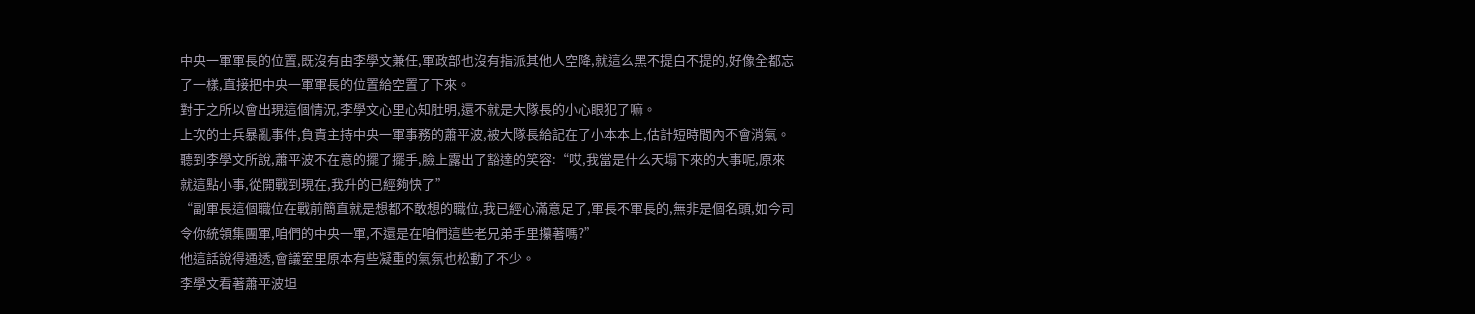中央一軍軍長的位置,既沒有由李學文兼任,軍政部也沒有指派其他人空降,就這么黑不提白不提的,好像全都忘了一樣,直接把中央一軍軍長的位置給空置了下來。
對于之所以會出現這個情況,李學文心里心知肚明,還不就是大隊長的小心眼犯了嘛。
上次的士兵暴亂事件,負責主持中央一軍事務的蕭平波,被大隊長給記在了小本本上,估計短時間內不會消氣。
聽到李學文所說,蕭平波不在意的擺了擺手,臉上露出了豁達的笑容:“哎,我當是什么天塌下來的大事呢,原來就這點小事,從開戰到現在,我升的已經夠快了”
“副軍長這個職位在戰前簡直就是想都不敢想的職位,我已經心滿意足了,軍長不軍長的,無非是個名頭,如今司令你統領集團軍,咱們的中央一軍,不還是在咱們這些老兄弟手里攥著嗎?”
他這話說得通透,會議室里原本有些凝重的氣氛也松動了不少。
李學文看著蕭平波坦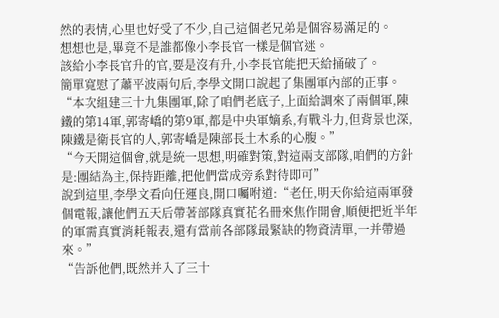然的表情,心里也好受了不少,自己這個老兄弟是個容易滿足的。
想想也是,畢竟不是誰都像小李長官一樣是個官迷。
該給小李長官升的官,要是沒有升,小李長官能把天給捅破了。
簡單寬慰了蕭平波兩句后,李學文開口說起了集團軍內部的正事。
“本次組建三十九集團軍,除了咱們老底子,上面給調來了兩個軍,陳鐵的第14軍,郭寄嶠的第9軍,都是中央軍嫡系,有戰斗力,但背景也深,陳鐵是衛長官的人,郭寄嶠是陳部長土木系的心腹。”
“今天開這個會,就是統一思想,明確對策,對這兩支部隊,咱們的方針是:團結為主,保持距離,把他們當成旁系對待即可”
說到這里,李學文看向任運良,開口囑咐道:“老任,明天你給這兩軍發個電報,讓他們五天后帶著部隊真實花名冊來焦作開會,順便把近半年的軍需真實消耗報表,還有當前各部隊最緊缺的物資清單,一并帶過來。”
“告訴他們,既然并入了三十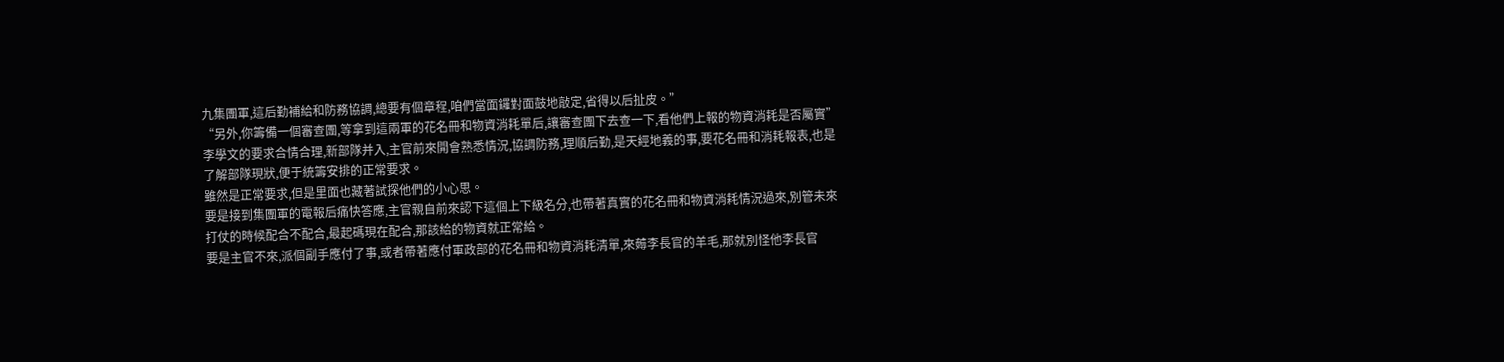九集團軍,這后勤補給和防務協調,總要有個章程,咱們當面鑼對面鼓地敲定,省得以后扯皮。”
“另外,你籌備一個審查團,等拿到這兩軍的花名冊和物資消耗單后,讓審查團下去查一下,看他們上報的物資消耗是否屬實”
李學文的要求合情合理,新部隊并入,主官前來開會熟悉情況,協調防務,理順后勤,是天經地義的事,要花名冊和消耗報表,也是了解部隊現狀,便于統籌安排的正常要求。
雖然是正常要求,但是里面也藏著試探他們的小心思。
要是接到集團軍的電報后痛快答應,主官親自前來認下這個上下級名分,也帶著真實的花名冊和物資消耗情況過來,別管未來打仗的時候配合不配合,最起碼現在配合,那該給的物資就正常給。
要是主官不來,派個副手應付了事,或者帶著應付軍政部的花名冊和物資消耗清單,來薅李長官的羊毛,那就別怪他李長官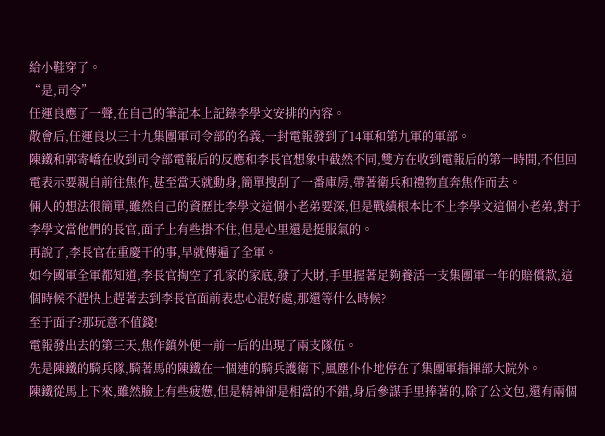給小鞋穿了。
“是,司令”
任運良應了一聲,在自己的筆記本上記錄李學文安排的內容。
散會后,任運良以三十九集團軍司令部的名義,一封電報發到了14軍和第九軍的軍部。
陳鐵和郭寄嶠在收到司令部電報后的反應和李長官想象中截然不同,雙方在收到電報后的第一時間,不但回電表示要親自前往焦作,甚至當天就動身,簡單搜刮了一番庫房,帶著衛兵和禮物直奔焦作而去。
倆人的想法很簡單,雖然自己的資歷比李學文這個小老弟要深,但是戰績根本比不上李學文這個小老弟,對于李學文當他們的長官,面子上有些掛不住,但是心里還是挺服氣的。
再說了,李長官在重慶干的事,早就傳遍了全軍。
如今國軍全軍都知道,李長官掏空了孔家的家底,發了大財,手里握著足夠養活一支集團軍一年的賠償款,這個時候不趕快上趕著去到李長官面前表忠心混好處,那還等什么時候?
至于面子?那玩意不值錢!
電報發出去的第三天,焦作鎮外便一前一后的出現了兩支隊伍。
先是陳鐵的騎兵隊,騎著馬的陳鐵在一個連的騎兵護衛下,風塵仆仆地停在了集團軍指揮部大院外。
陳鐵從馬上下來,雖然臉上有些疲憊,但是精神卻是相當的不錯,身后參謀手里捧著的,除了公文包,還有兩個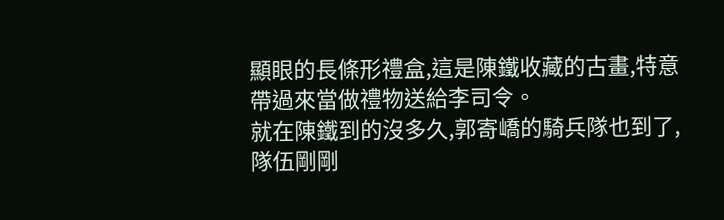顯眼的長條形禮盒,這是陳鐵收藏的古畫,特意帶過來當做禮物送給李司令。
就在陳鐵到的沒多久,郭寄嶠的騎兵隊也到了,隊伍剛剛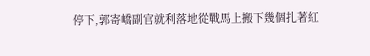停下,郭寄嶠副官就利落地從戰馬上搬下幾個扎著紅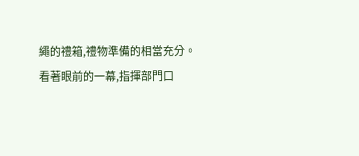繩的禮箱,禮物準備的相當充分。
看著眼前的一幕,指揮部門口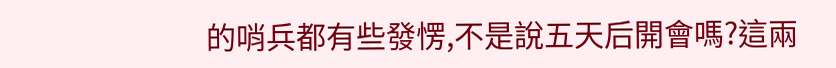的哨兵都有些發愣,不是說五天后開會嗎?這兩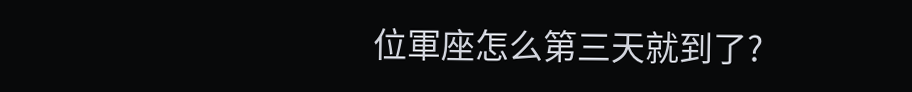位軍座怎么第三天就到了?